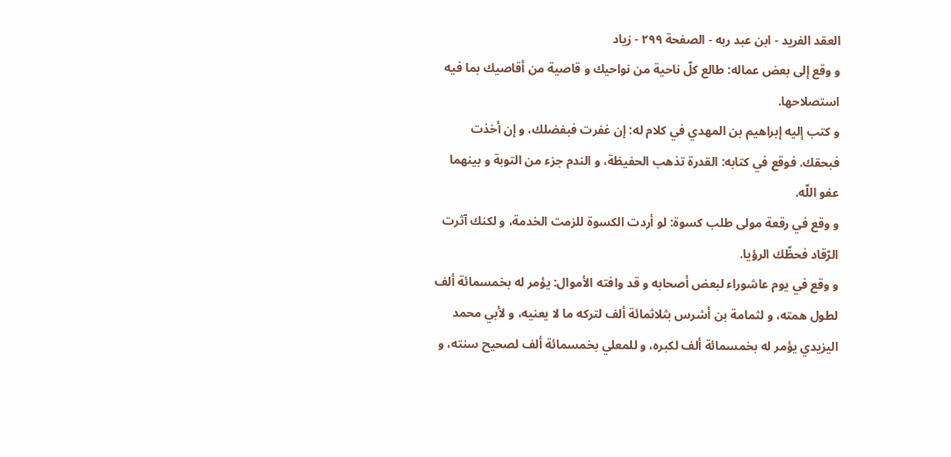العقد الفريد - ابن عبد ربه - الصفحة ٢٩٩ - زياد
و وقع إلى بعض عماله: طالع كلّ ناحية من نواحيك و قاصية من أقاصيك بما فيه استصلاحها.
و كتب إليه إبراهيم بن المهدي في كلام له: إن غفرت فبفضلك، و إن أخذت فبحقك. فوقع في كتابه: القدرة تذهب الحفيظة، و الندم جزء من التوبة و بينهما عفو اللّه.
و وقع في رقعة مولى طلب كسوة: لو أردت الكسوة للزمت الخدمة، و لكنك آثرت الرّقاد فحظّك الرؤيا.
و وقع في يوم عاشوراء لبعض أصحابه و قد وافته الأموال: يؤمر له بخمسمائة ألف لطول همته، و لثمامة بن أشرس بثلاثمائة ألف لتركه ما لا يعنيه، و لأبي محمد اليزيدي يؤمر له بخمسمائة ألف لكبره، و للمعلي بخمسمائة ألف لصحيح سنته، و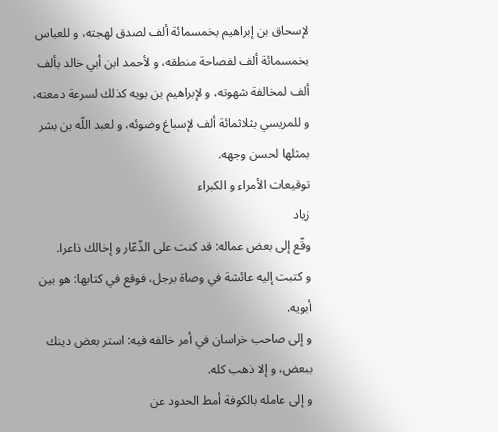لإسحاق بن إبراهيم بخمسمائة ألف لصدق لهجته، و للعباس بخمسمائة ألف لفصاحة منطقه، و لأحمد ابن أبي خالد بألف ألف لمخالفة شهوته، و لإبراهيم بن بويه كذلك لسرعة دمعته، و للمريسي بثلاثمائة ألف لإسباغ وضوئه، و لعبد اللّه بن بشر بمثلها لحسن وجهه.
توقيعات الأمراء و الكبراء
زياد
وقّع إلى بعض عماله: قد كنت على الذّعّار و إخالك ذاعرا.
و كتبت إليه عائشة في وصاة برجل، فوقع في كتابها: هو بين أبويه.
و إلى صاحب خراسان في أمر خالفه فيه: استر بعض دينك ببعض، و إلا ذهب كله.
و إلى عامله بالكوفة أمط الحدود عن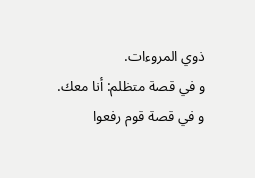ذوي المروءات.
و في قصة متظلم: أنا معك.
و في قصة قوم رفعوا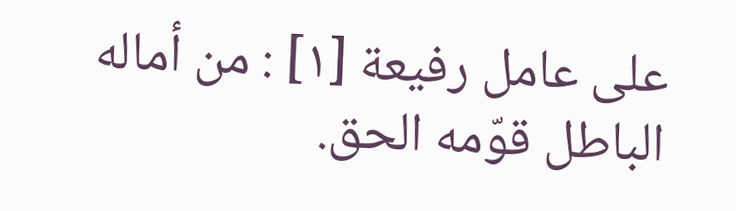على عامل رفيعة [١] : من أماله الباطل قوّمه الحق.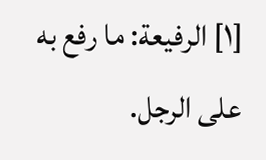[١] الرفيعة: ما رفع به على الرجل.